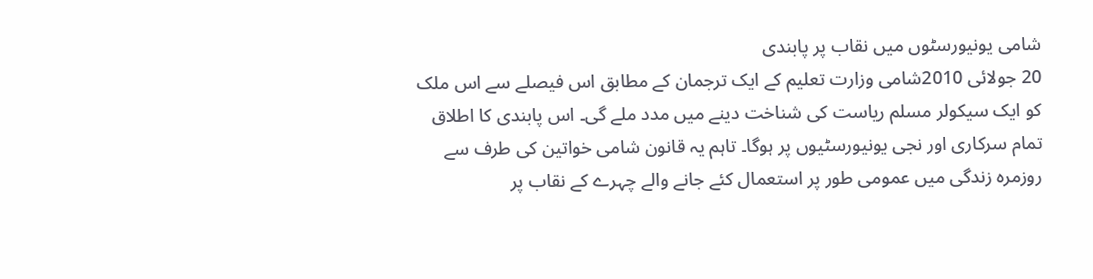شامی یونیورسٹوں میں نقاب پر پابندی
20 جولائی 2010شامی وزارت تعلیم کے ایک ترجمان کے مطابق اس فیصلے سے اس ملک کو ایک سیکولر مسلم ریاست کی شناخت دینے میں مدد ملے گی۔ اس پابندی کا اطلاق تمام سرکاری اور نجی یونیورسٹیوں پر ہوگا۔ تاہم یہ قانون شامی خواتین کی طرف سے روزمرہ زندگی میں عمومی طور پر استعمال کئے جانے والے چہرے کے نقاب پر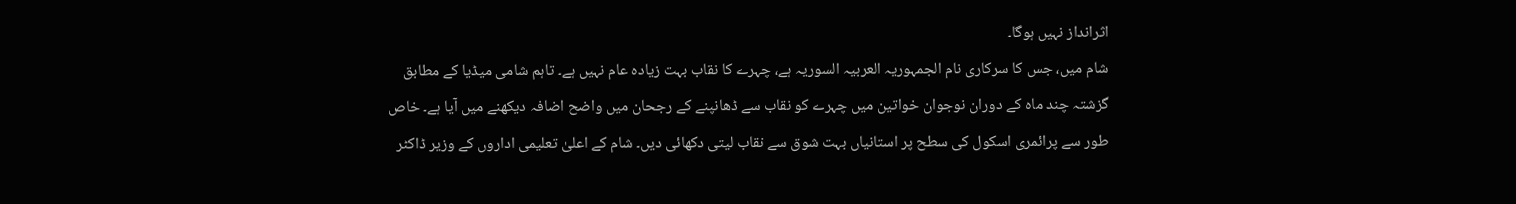اثرانداز نہیں ہوگا۔
شام میں، جس کا سرکاری نام الجمہوریہ العربیہ السوریہ ہے، چہرے کا نقاب بہت زیادہ عام نہیں ہے۔ تاہم شامی میڈیا کے مطابق گزشتہ چند ماہ کے دوران نوجوان خواتین میں چہرے کو نقاب سے ڈھانپنے کے رجحان میں واضح اضافہ دیکھنے میں آیا ہے۔ خاص طور سے پرائمری اسکول کی سطح پر استانیاں بہت شوق سے نقاب لیتی دکھائی دیں۔ شام کے اعلیٰ تعلیمی اداروں کے وزیر ڈاکٹر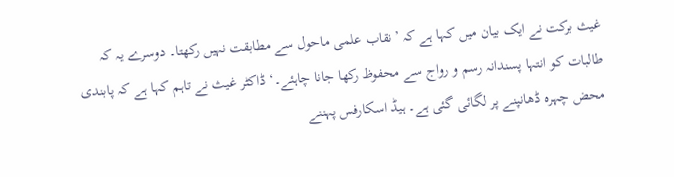غیث برکت نے ایک بیان میں کہا ہے کہ ’نقاب علمی ماحول سے مطابقت نہیں رکھتا۔ دوسرے یہ کہ طالبات کو انتہا پسندانہ رسم و رواج سے محفوظ رکھا جانا چاہئے۔‘ ڈاکٹر غیث نے تاہم کہا ہے کہ پابندی محض چہرہ ڈھانپنے پر لگائی گئی ہے۔ ہیڈ اسکارفس پہننے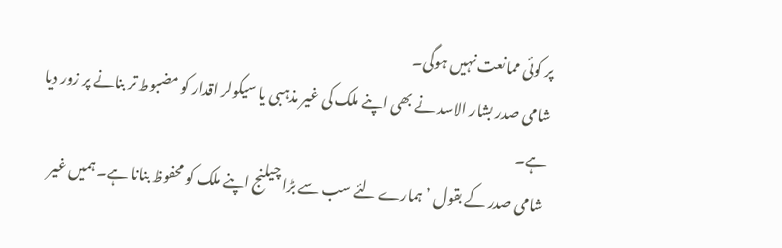پر کوئی ممانعت نہیں ہوگی۔
شامی صدر بشار الاسد نے بھی اپنے ملک کی غیر مذہبی یا سیکولر اقدار کو مضبوط تر بنانے پر زور دیا ہے۔
شامی صدر کے بقول ’ہمارے لئے سب سے بڑا چیلنج اپنے ملک کو محفوظ بنانا ہے۔ ہمیں غیر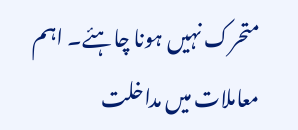متحرک نہیں ہونا چاہئے۔ اہم معاملات میں مداخلت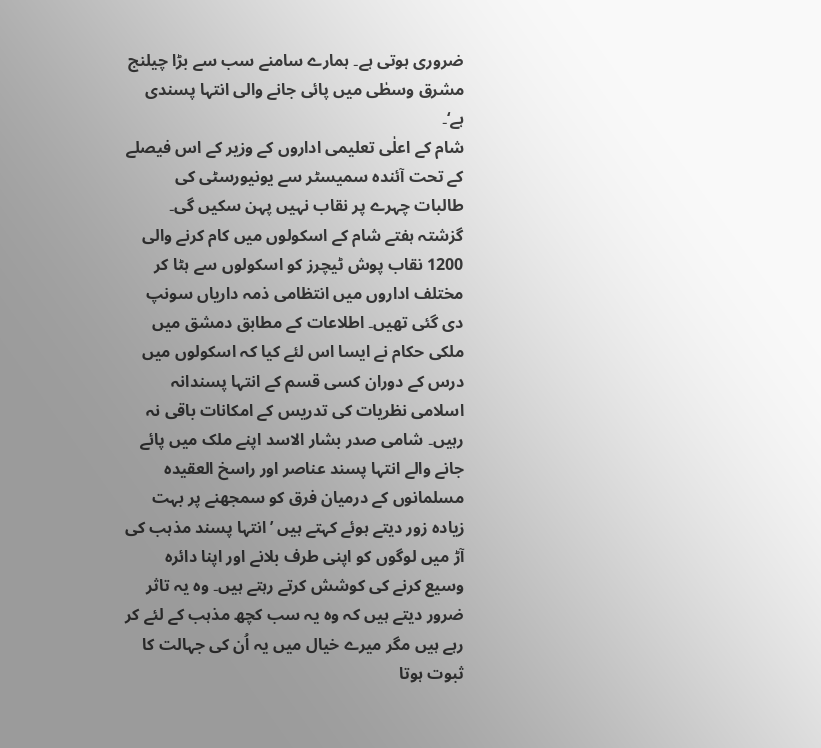ضروری ہوتی ہے۔ ہمارے سامنے سب سے بڑا چیلنج مشرق وسطٰی میں پائی جانے والی انتہا پسندی ہے‘۔
شام کے اعلٰی تعلیمی اداروں کے وزیر کے اس فیصلے کے تحت آئندہ سمیسٹر سے یونیورسٹی کی طالبات چہرے پر نقاب نہیں پہن سکیں گی۔ گزشتہ ہفتے شام کے اسکولوں میں کام کرنے والی 1200 نقاب پوش ٹیچرز کو اسکولوں سے ہٹا کر مختلف اداروں میں انتظامی ذمہ داریاں سونپ دی گئی تھیں۔ اطلاعات کے مطابق دمشق میں ملکی حکام نے ایسا اس لئے کیا کہ اسکولوں میں درس کے دوران کسی قسم کے انتہا پسندانہ اسلامی نظریات کی تدریس کے امکانات باقی نہ رہیں۔ شامی صدر بشار الاسد اپنے ملک میں پائے جانے والے انتہا پسند عناصر اور راسخ العقیدہ مسلمانوں کے درمیان فرق کو سمجھنے پر بہت زیادہ زور دیتے ہوئے کہتے ہیں ’ انتہا پسند مذہب کی آڑ میں لوگوں کو اپنی طرف بلانے اور اپنا دائرہ وسیع کرنے کی کوشش کرتے رہتے ہیں۔ وہ یہ تاثر ضرور دیتے ہیں کہ وہ یہ سب کچھ مذہب کے لئے کر رہے ہیں مگر میرے خیال میں یہ اُن کی جہالت کا ثبوت ہوتا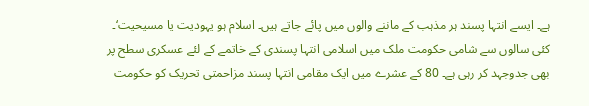ہے۔ ایسے انتہا پسند ہر مذہب کے ماننے والوں میں پائے جاتے ہیں۔ اسلام ہو یہودیت یا مسیحیت‘۔
کئی سالوں سے شامی حکومت ملک میں اسلامی انتہا پسندی کے خاتمے کے لئے عسکری سطح پر بھی جدوجہد کر رہی ہے۔ 80 کے عشرے میں ایک مقامی انتہا پسند مزاحمتی تحریک کو حکومت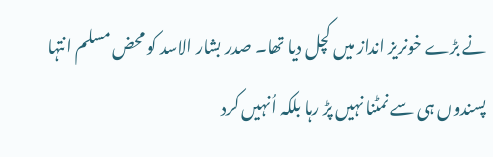نے بڑے خونریز انداز میں کچل دیا تھا۔ صدر بشار الاسد کو محض مسلم انتہا پسندوں ہی سے نمٹنا نہیں پڑ رہا بلکہ اُنہیں کرد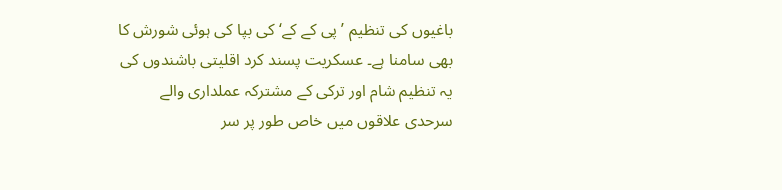باغیوں کی تنظیم ’ پی کے کے‘ کی بپا کی ہوئی شورش کا بھی سامنا ہے۔ عسکریت پسند کرد اقلیتی باشندوں کی یہ تنظیم شام اور ترکی کے مشترکہ عملداری والے سرحدی علاقوں میں خاص طور پر سر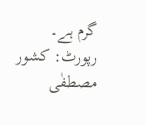گرم ہے۔
رپورٹ: کشور مصطفٰی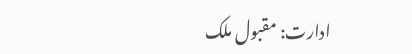ادارت: مقبول ملک